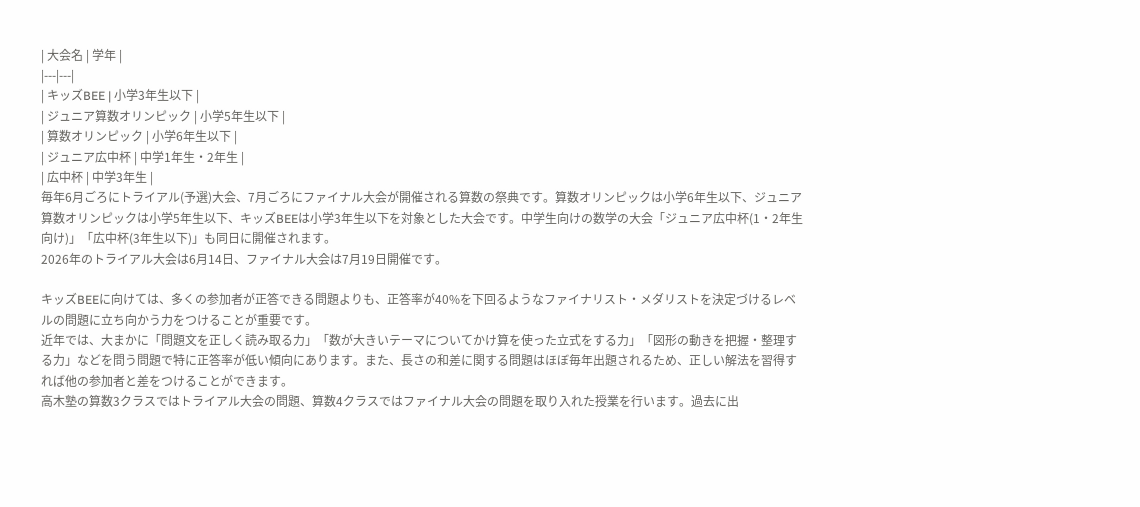| 大会名 | 学年 |
|---|---|
| キッズBEE | 小学3年生以下 |
| ジュニア算数オリンピック | 小学5年生以下 |
| 算数オリンピック | 小学6年生以下 |
| ジュニア広中杯 | 中学1年生・2年生 |
| 広中杯 | 中学3年生 |
毎年6月ごろにトライアル(予選)大会、7月ごろにファイナル大会が開催される算数の祭典です。算数オリンピックは小学6年生以下、ジュニア算数オリンピックは小学5年生以下、キッズBEEは小学3年生以下を対象とした大会です。中学生向けの数学の大会「ジュニア広中杯(1・2年生向け)」「広中杯(3年生以下)」も同日に開催されます。
2026年のトライアル大会は6月14日、ファイナル大会は7月19日開催です。

キッズBEEに向けては、多くの参加者が正答できる問題よりも、正答率が40%を下回るようなファイナリスト・メダリストを決定づけるレベルの問題に立ち向かう力をつけることが重要です。
近年では、大まかに「問題文を正しく読み取る力」「数が大きいテーマについてかけ算を使った立式をする力」「図形の動きを把握・整理する力」などを問う問題で特に正答率が低い傾向にあります。また、長さの和差に関する問題はほぼ毎年出題されるため、正しい解法を習得すれば他の参加者と差をつけることができます。
高木塾の算数3クラスではトライアル大会の問題、算数4クラスではファイナル大会の問題を取り入れた授業を行います。過去に出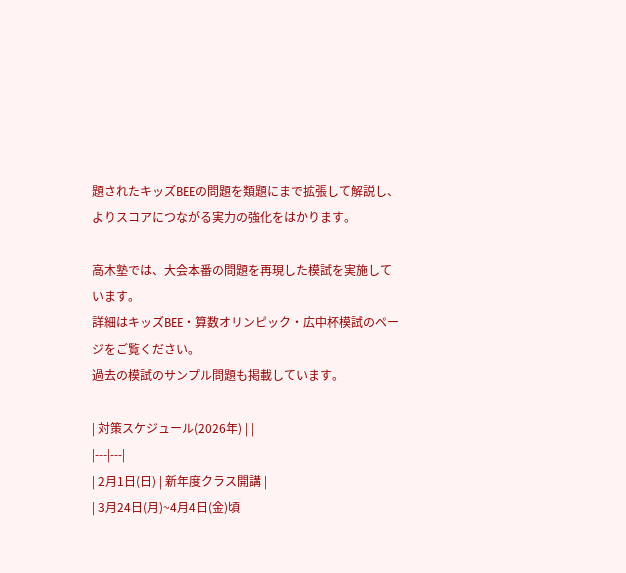題されたキッズBEEの問題を類題にまで拡張して解説し、よりスコアにつながる実力の強化をはかります。

高木塾では、大会本番の問題を再現した模試を実施しています。
詳細はキッズBEE・算数オリンピック・広中杯模試のページをご覧ください。
過去の模試のサンプル問題も掲載しています。

| 対策スケジュール(2026年) | |
|---|---|
| 2月1日(日) | 新年度クラス開講 |
| 3月24日(月)~4月4日(金)頃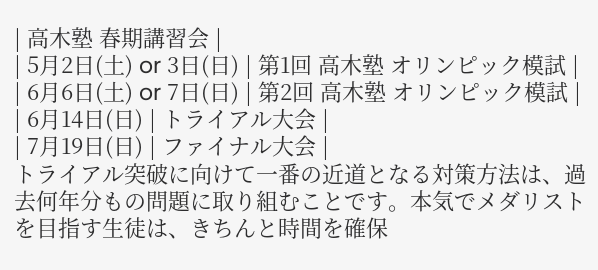| 高木塾 春期講習会 |
| 5月2日(土) or 3日(日) | 第1回 高木塾 オリンピック模試 |
| 6月6日(土) or 7日(日) | 第2回 高木塾 オリンピック模試 |
| 6月14日(日) | トライアル大会 |
| 7月19日(日) | ファイナル大会 |
トライアル突破に向けて一番の近道となる対策方法は、過去何年分もの問題に取り組むことです。本気でメダリストを目指す生徒は、きちんと時間を確保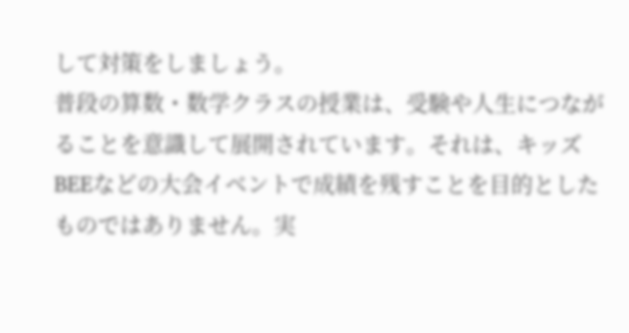して対策をしましょう。
普段の算数・数学クラスの授業は、受験や人生につながることを意識して展開されています。それは、キッズBEEなどの大会イベントで成績を残すことを目的としたものではありません。実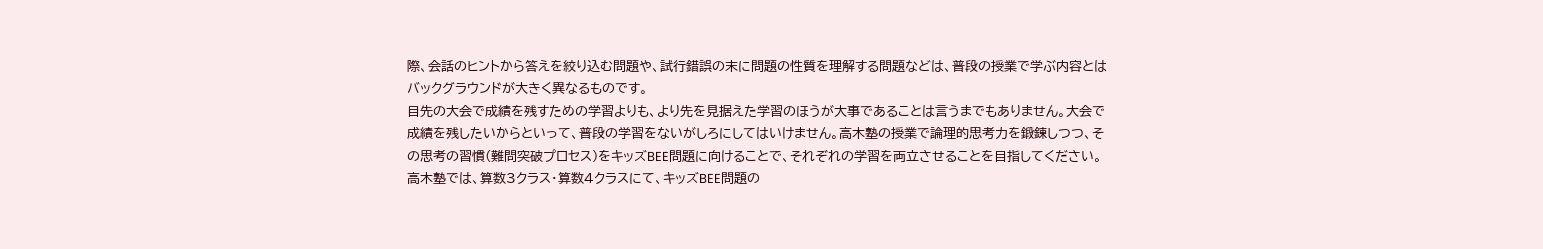際、会話のヒントから答えを絞り込む問題や、試行錯誤の末に問題の性質を理解する問題などは、普段の授業で学ぶ内容とはバックグラウンドが大きく異なるものです。
目先の大会で成績を残すための学習よりも、より先を見据えた学習のほうが大事であることは言うまでもありません。大会で成績を残したいからといって、普段の学習をないがしろにしてはいけません。高木塾の授業で論理的思考力を鍛錬しつつ、その思考の習慣(難問突破プロセス)をキッズBEE問題に向けることで、それぞれの学習を両立させることを目指してください。
高木塾では、算数3クラス・算数4クラスにて、キッズBEE問題の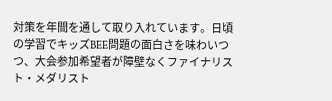対策を年間を通して取り入れています。日頃の学習でキッズBEE問題の面白さを味わいつつ、大会参加希望者が障壁なくファイナリスト・メダリスト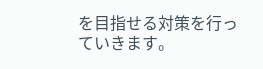を目指せる対策を行っていきます。